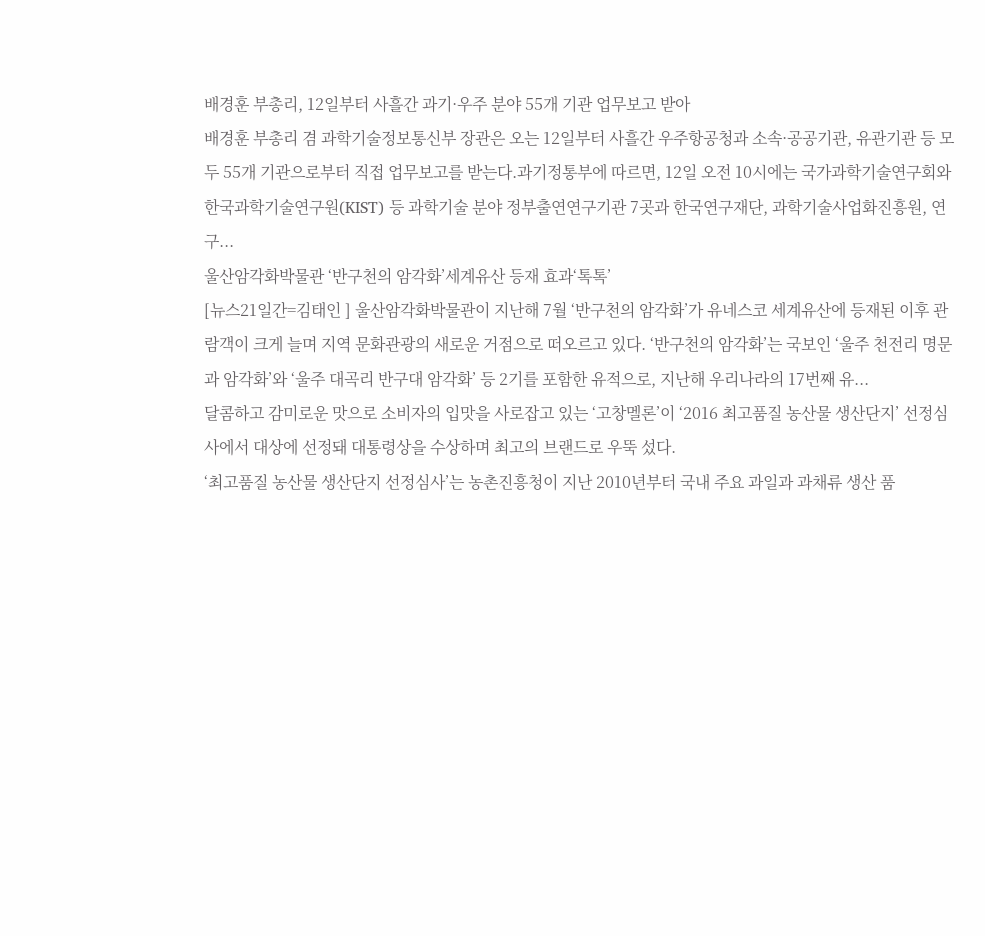배경훈 부총리, 12일부터 사흘간 과기·우주 분야 55개 기관 업무보고 받아
배경훈 부총리 겸 과학기술정보통신부 장관은 오는 12일부터 사흘간 우주항공청과 소속·공공기관, 유관기관 등 모두 55개 기관으로부터 직접 업무보고를 받는다.과기정통부에 따르면, 12일 오전 10시에는 국가과학기술연구회와 한국과학기술연구원(KIST) 등 과학기술 분야 정부출연연구기관 7곳과 한국연구재단, 과학기술사업화진흥원, 연구...
울산암각화박물관 ‘반구천의 암각화’세계유산 등재 효과‘톡톡’
[뉴스21일간=김태인 ] 울산암각화박물관이 지난해 7월 ‘반구천의 암각화’가 유네스코 세계유산에 등재된 이후 관람객이 크게 늘며 지역 문화관광의 새로운 거점으로 떠오르고 있다. ‘반구천의 암각화’는 국보인 ‘울주 천전리 명문과 암각화’와 ‘울주 대곡리 반구대 암각화’ 등 2기를 포함한 유적으로, 지난해 우리나라의 17번째 유...
달콤하고 감미로운 맛으로 소비자의 입맛을 사로잡고 있는 ‘고창멜론’이 ‘2016 최고품질 농산물 생산단지’ 선정심사에서 대상에 선정돼 대통령상을 수상하며 최고의 브랜드로 우뚝 섰다.
‘최고품질 농산물 생산단지 선정심사’는 농촌진흥청이 지난 2010년부터 국내 주요 과일과 과채류 생산 품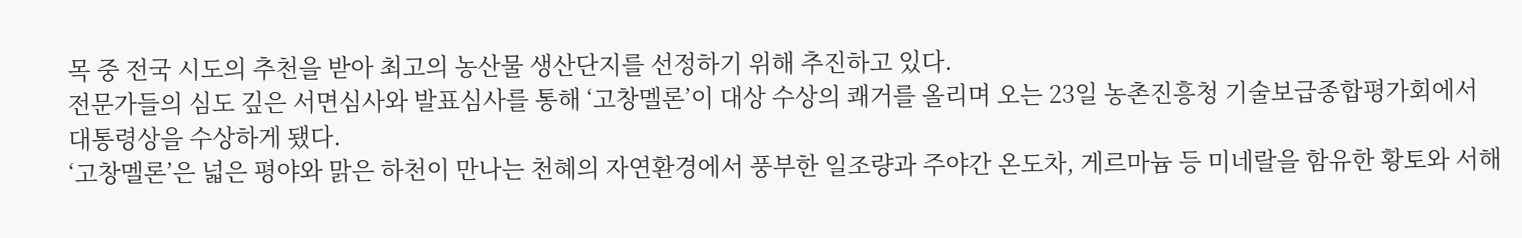목 중 전국 시도의 추천을 받아 최고의 농산물 생산단지를 선정하기 위해 추진하고 있다.
전문가들의 심도 깊은 서면심사와 발표심사를 통해 ‘고창멜론’이 대상 수상의 쾌거를 올리며 오는 23일 농촌진흥청 기술보급종합평가회에서 대통령상을 수상하게 됐다.
‘고창멜론’은 넓은 평야와 맑은 하천이 만나는 천혜의 자연환경에서 풍부한 일조량과 주야간 온도차, 게르마늄 등 미네랄을 함유한 황토와 서해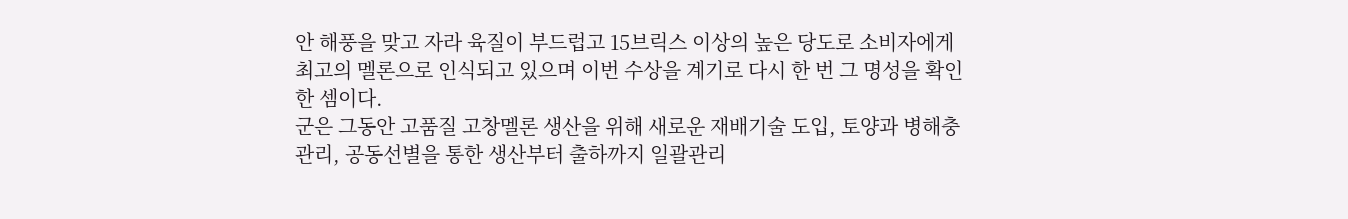안 해풍을 맞고 자라 육질이 부드럽고 15브릭스 이상의 높은 당도로 소비자에게 최고의 멜론으로 인식되고 있으며 이번 수상을 계기로 다시 한 번 그 명성을 확인한 셈이다.
군은 그동안 고품질 고창멜론 생산을 위해 새로운 재배기술 도입, 토양과 병해충 관리, 공동선별을 통한 생산부터 출하까지 일괄관리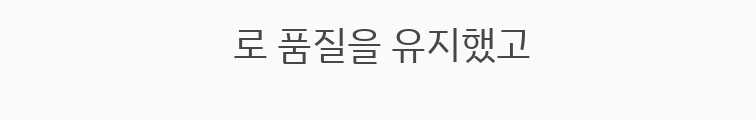로 품질을 유지했고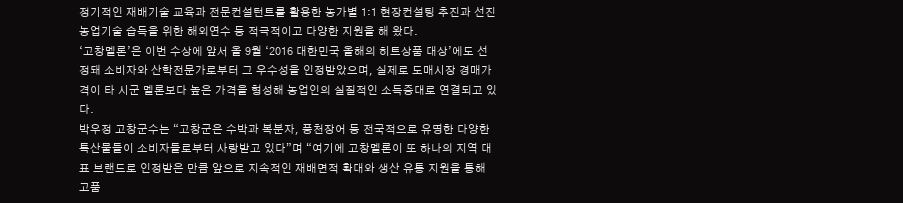정기적인 재배기술 교육과 전문컨설턴트를 활용한 농가별 1:1 현장컨설팅 추진과 선진 농업기술 습득을 위한 해외연수 등 적극적이고 다양한 지원을 해 왔다.
‘고창멜론’은 이번 수상에 앞서 올 9월 ‘2016 대한민국 올해의 히트상품 대상’에도 선정돼 소비자와 산학전문가로부터 그 우수성을 인정받았으며, 실제로 도매시장 경매가격이 타 시군 멜론보다 높은 가격을 형성해 농업인의 실질적인 소득증대로 연결되고 있다.
박우정 고창군수는 “고창군은 수박과 복분자, 풍천장어 등 전국적으로 유명한 다양한 특산물들이 소비자들로부터 사랑받고 있다”며 “여기에 고창멜론이 또 하나의 지역 대표 브랜드로 인정받은 만큼 앞으로 지속적인 재배면적 확대와 생산 유통 지원을 통해 고품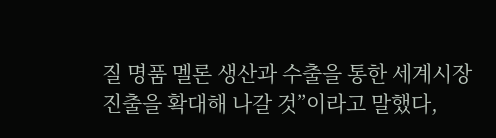질 명품 멜론 생산과 수출을 통한 세계시장 진출을 확대해 나갈 것”이라고 말했다,